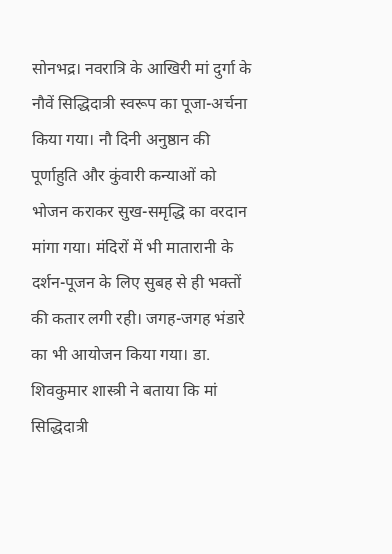सोनभद्र। नवरात्रि के आखिरी मां दुर्गा के नौवें सिद्धिदात्री स्वरूप का पूजा-अर्चना किया गया। नौ दिनी अनुष्ठान की पूर्णाहुति और कुंवारी कन्याओं को भोजन कराकर सुख-समृद्धि का वरदान मांगा गया। मंदिरों में भी मातारानी के दर्शन-पूजन के लिए सुबह से ही भक्तों की कतार लगी रही। जगह-जगह भंडारे का भी आयोजन किया गया। डा. शिवकुमार शास्त्री ने बताया कि मां सिद्धिदात्री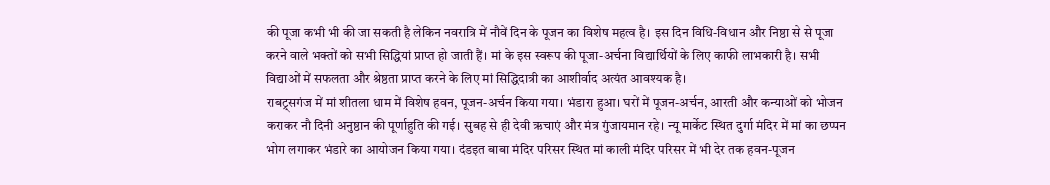की पूजा कभी भी की जा सकती है लेकिन नवरात्रि में नौवें दिन के पूजन का विशेष महत्व है। इस दिन विधि-विधान और निष्ठा से से पूजा करने वाले भक्तों को सभी सिद्धियां प्राप्त हो जाती हैं। मां के इस स्वरूप की पूजा-अर्चना विद्यार्थियों के लिए काफी लाभकारी है। सभी विद्याओं में सफलता और श्रेष्ठता प्राप्त करने के लिए मां सिद्धिदात्री का आशीर्वाद अत्यंत आवश्यक है।
राबट्र्सगंज में मां शीतला धाम में विशेष हवन, पूजन-अर्चन किया गया। भंडारा हुआ। घरों में पूजन-अर्चन, आरती और कन्याओं को भोजन कराकर नौ दिनी अनुष्ठान की पूर्णाहुति की गई। सुबह से ही देवी ऋचाएं और मंत्र गुंजायमान रहे। न्यू मार्केट स्थित दुर्गा मंदिर में मां का छप्पन भोग लगाकर भंडारे का आयोजन किया गया। दंडइत बाबा मंदिर परिसर स्थित मां काली मंदिर परिसर में भी देर तक हवन-पूजन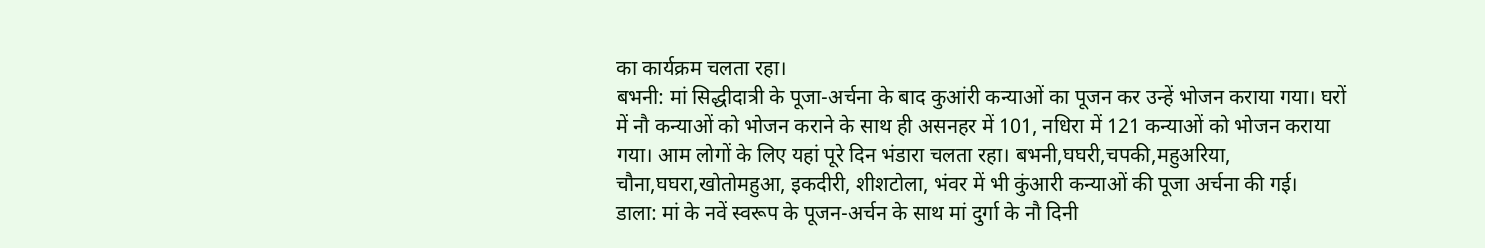का कार्यक्रम चलता रहा।
बभनी: मां सिद्धीदात्री के पूजा-अर्चना के बाद कुआंरी कन्याओं का पूजन कर उन्हें भोजन कराया गया। घरों में नौ कन्याओं को भोजन कराने के साथ ही असनहर में 101, नधिरा में 121 कन्याओं को भोजन कराया गया। आम लोगों के लिए यहां पूरे दिन भंडारा चलता रहा। बभनी,घघरी,चपकी,महुअरिया, चौना,घघरा,खोतोमहुआ, इकदीरी, शीशटोला, भंवर में भी कुंआरी कन्याओं की पूजा अर्चना की गई।
डाला: मां के नवें स्वरूप के पूजन-अर्चन के साथ मां दुर्गा के नौ दिनी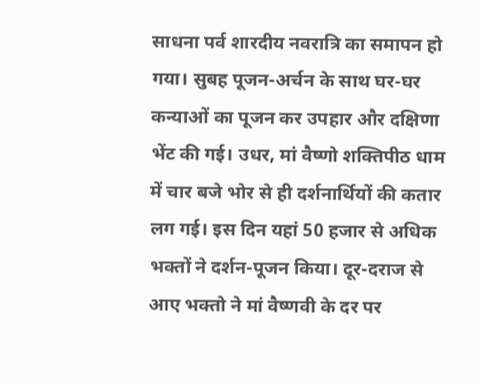साधना पर्व शारदीय नवरात्रि का समापन हो गया। सुबह पूजन-अर्चन के साथ घर-घर कन्याओं का पूजन कर उपहार और दक्षिणा भेंट की गई। उधर, मां वैष्णो शक्तिपीठ धाम में चार बजे भोर से ही दर्शनार्थियों की कतार लग गई। इस दिन यहां 50 हजार से अधिक भक्तों ने दर्शन-पूजन किया। दूर-दराज से आए भक्तो ने मां वैष्णवी के दर पर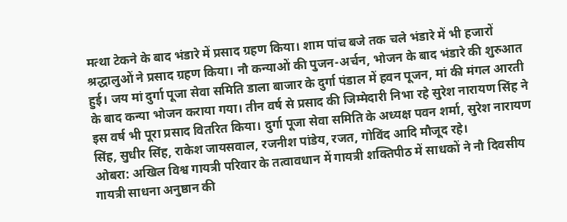मत्था टेकने के बाद भंडारे में प्रसाद ग्रहण किया। शाम पांच बजे तक चले भंडारे में भी हजारों श्रद्धालुओं ने प्रसाद ग्रहण किया। नौ कन्याओं की पुजन-अर्चन, भोजन के बाद भंडारे की शुरुआत हुई। जय मां दुर्गा पूजा सेवा समिति डाला बाजार के दुर्गा पंडाल में हवन पूजन, मां की मंगल आरती के बाद कन्या भोजन कराया गया। तीन वर्ष से प्रसाद की जिम्मेदारी निभा रहे सुरेश नारायण सिंह ने इस वर्ष भी पूरा प्रसाद वितरित किया। दुर्गा पूजा सेवा समिति के अध्यक्ष पवन शर्मा, सुरेश नारायण सिंह, सुधीर सिंह, राकेश जायसवाल, रजनीश पांडेय, रजत, गोविंद आदि मौजूद रहे।
ओबरा: अखिल विश्व गायत्री परिवार के तत्वावधान में गायत्री शक्तिपीठ में साधकों ने नौ दिवसीय गायत्री साधना अनुष्ठान की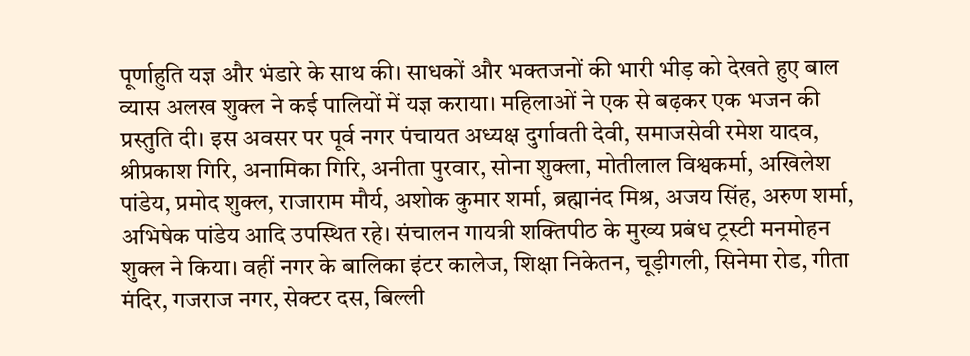पूर्णाहुति यज्ञ और भंडारे के साथ की। साधकों और भक्तजनों की भारी भीड़ को देखते हुए बाल व्यास अलख शुक्ल ने कई पालियों में यज्ञ कराया। महिलाओं ने एक से बढ़कर एक भजन की प्रस्तुति दी। इस अवसर पर पूर्व नगर पंचायत अध्यक्ष दुर्गावती देवी, समाजसेवी रमेश यादव, श्रीप्रकाश गिरि, अनामिका गिरि, अनीता पुरवार, सोना शुक्ला, मोतीलाल विश्वकर्मा, अखिलेश पांडेय, प्रमोद शुक्ल, राजाराम मौर्य, अशोक कुमार शर्मा, ब्रह्मानंद मिश्र, अजय सिंह, अरुण शर्मा, अभिषेक पांडेय आदि उपस्थित रहे। संचालन गायत्री शक्तिपीठ के मुख्य प्रबंध ट्रस्टी मनमोहन शुक्ल ने किया। वहीं नगर के बालिका इंटर कालेज, शिक्षा निकेतन, चूड़ीगली, सिनेमा रोड, गीता मंदिर, गजराज नगर, सेक्टर दस, बिल्ली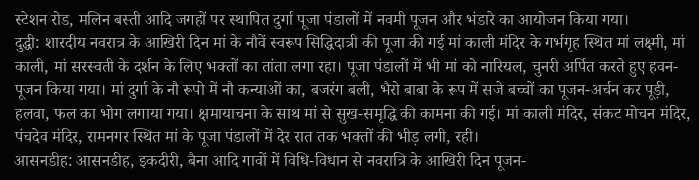स्टेशन रोड, मलिन बस्ती आदि जगहों पर स्थापित दुर्गा पूजा पंडालों में नवमी पूजन और भंडारे का आयोजन किया गया।
दुद्धी: शारदीय नवरात्र के आखिरी दिन मां के नौवें स्वरूप सिद्धिदात्री की पूजा की गई मां काली मंदिर के गर्भगृह स्थित मां लक्ष्मी, मां काली, मां सरस्वती के दर्शन के लिए भक्तों का तांता लगा रहा। पूजा पंडालों में भी मां को नारियल, चुनरी अर्पित करते हुए हवन-पूजन किया गया। मां दुर्गा के नौ रूपो में नौ कन्याओं का, बजरंग बली, भैरो बाबा के रूप में सजे बच्चों का पूजन-अर्चन कर पूड़ी, हलवा, फल का भोग लगाया गया। क्षमायाचना के साथ मां से सुख-समृद्धि की कामना की गई। मां काली मंदिर, संकट मोचन मंदिर, पंचदेव मंदिर, रामनगर स्थित मां के पूजा पंडालों में देर रात तक भक्तों की भीड़ लगी, रही।
आसनडीह: आसनडीह, इकदीरी, बैना आदि गावों में विधि-विधान से नवरात्रि के आखिरी दिन पूजन-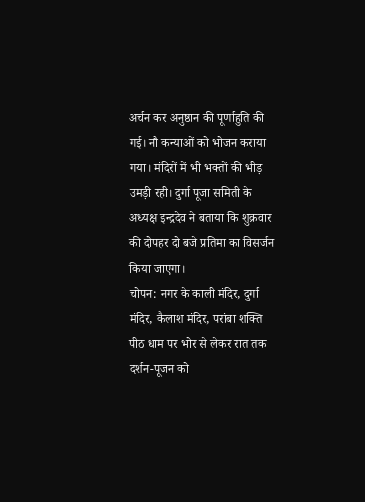अर्चन कर अनुष्ठान की पूर्णाहुति की गई। नौ कन्याओं को भोजन कराया गया। मंदिरों में भी भक्तों की भीड़ उमड़ी रही। दुर्गा पूजा समिती के अध्यक्ष इन्द्रदेव ने बताया कि शुक्रवार की दोपहर दो बजे प्रतिमा का विसर्जन किया जाएगा।
चोपन: नगर के काली मंदिर, दुर्गा मंदिर, कैलाश मंदिर, परांबा शक्ति पीठ धाम पर भोर से लेकर रात तक दर्शन-पूजन को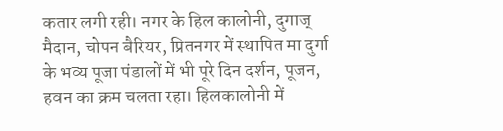कतार लगी रही। नगर के हिल कालोनी, दुगाज् मैदान, चोपन बैरियर, प्रितनगर में स्थापित मा दुर्गा के भव्य पूजा पंडालों में भी पूरे दिन दर्शन, पूजन, हवन का क्रम चलता रहा। हिलकालोनी में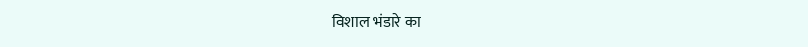विशाल भंडारे का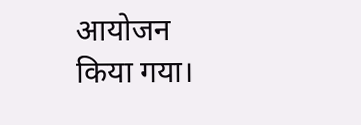आयोजन किया गया।